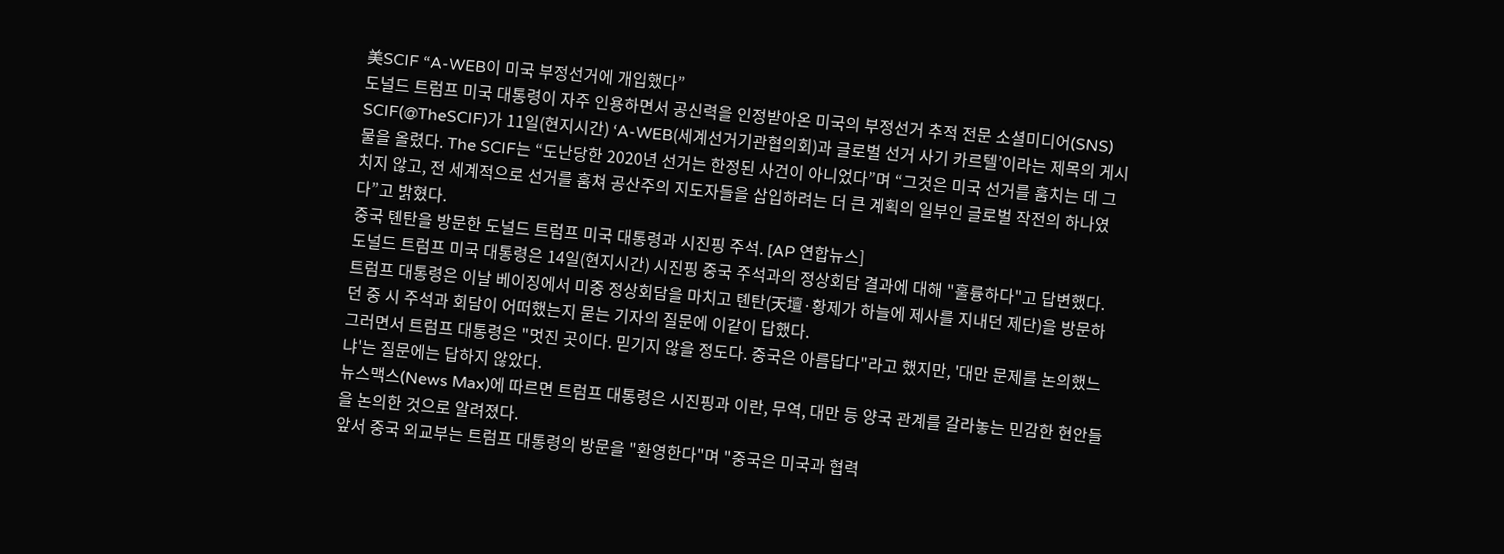美SCIF “A-WEB이 미국 부정선거에 개입했다”
도널드 트럼프 미국 대통령이 자주 인용하면서 공신력을 인정받아온 미국의 부정선거 추적 전문 소셜미디어(SNS) SCIF(@TheSCIF)가 11일(현지시간) ‘A-WEB(세계선거기관협의회)과 글로벌 선거 사기 카르텔’이라는 제목의 게시물을 올렸다. The SCIF는 “도난당한 2020년 선거는 한정된 사건이 아니었다”며 “그것은 미국 선거를 훔치는 데 그치지 않고, 전 세계적으로 선거를 훔쳐 공산주의 지도자들을 삽입하려는 더 큰 계획의 일부인 글로벌 작전의 하나였다”고 밝혔다.
중국 톈탄을 방문한 도널드 트럼프 미국 대통령과 시진핑 주석. [AP 연합뉴스]
도널드 트럼프 미국 대통령은 14일(현지시간) 시진핑 중국 주석과의 정상회담 결과에 대해 "훌륭하다"고 답변했다.
트럼프 대통령은 이날 베이징에서 미중 정상회담을 마치고 톈탄(天壇·황제가 하늘에 제사를 지내던 제단)을 방문하던 중 시 주석과 회담이 어떠했는지 묻는 기자의 질문에 이같이 답했다.
그러면서 트럼프 대통령은 "멋진 곳이다. 믿기지 않을 정도다. 중국은 아름답다"라고 했지만, '대만 문제를 논의했느냐'는 질문에는 답하지 않았다.
뉴스맥스(News Max)에 따르면 트럼프 대통령은 시진핑과 이란, 무역, 대만 등 양국 관계를 갈라놓는 민감한 현안들을 논의한 것으로 알려졌다.
앞서 중국 외교부는 트럼프 대통령의 방문을 "환영한다"며 "중국은 미국과 협력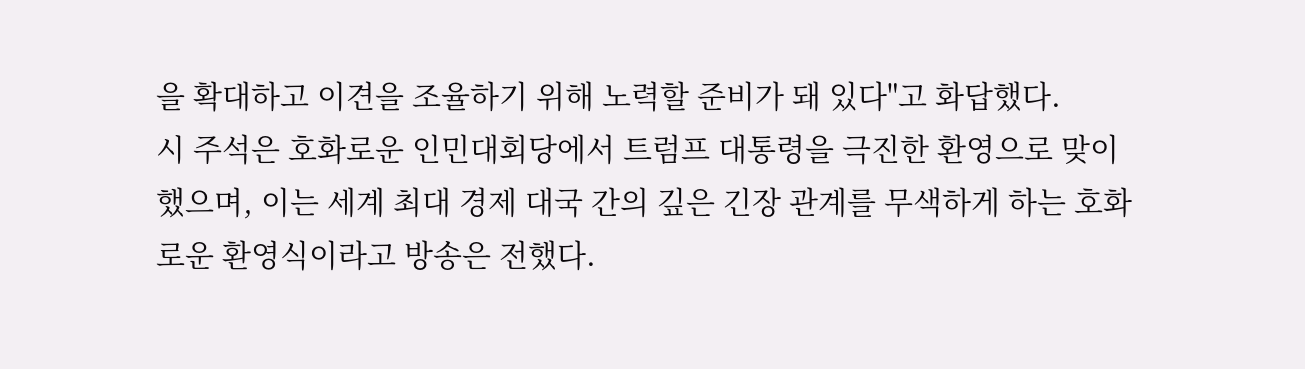을 확대하고 이견을 조율하기 위해 노력할 준비가 돼 있다"고 화답했다.
시 주석은 호화로운 인민대회당에서 트럼프 대통령을 극진한 환영으로 맞이했으며, 이는 세계 최대 경제 대국 간의 깊은 긴장 관계를 무색하게 하는 호화로운 환영식이라고 방송은 전했다.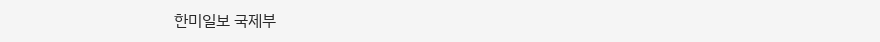한미일보 국제부